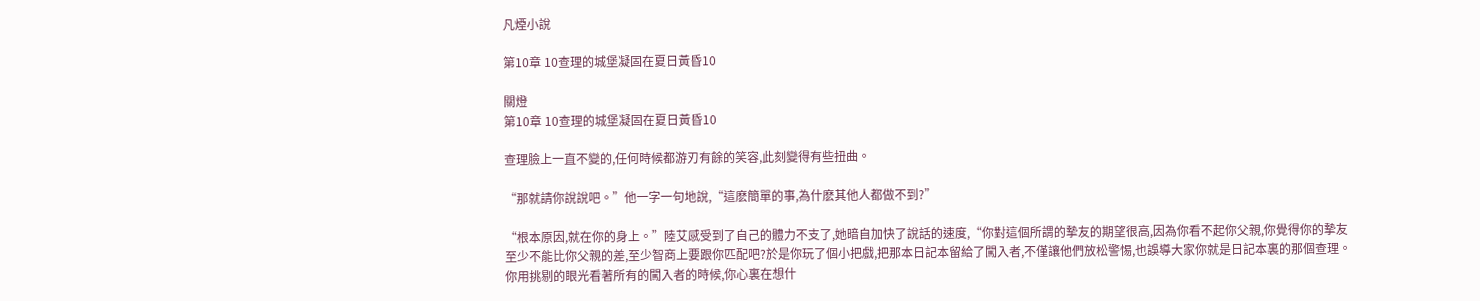凡煙小說

第10章 10查理的城堡凝固在夏日黃昏10

關燈
第10章 10查理的城堡凝固在夏日黃昏10

查理臉上一直不變的,任何時候都游刃有餘的笑容,此刻變得有些扭曲。

“那就請你說說吧。”他一字一句地說,“這麽簡單的事,為什麽其他人都做不到?”

“根本原因,就在你的身上。”陸艾感受到了自己的體力不支了,她暗自加快了說話的速度,“你對這個所謂的摯友的期望很高,因為你看不起你父親,你覺得你的摯友至少不能比你父親的差,至少智商上要跟你匹配吧?於是你玩了個小把戲,把那本日記本留給了闖入者,不僅讓他們放松警惕,也誤導大家你就是日記本裏的那個查理。你用挑剔的眼光看著所有的闖入者的時候,你心裏在想什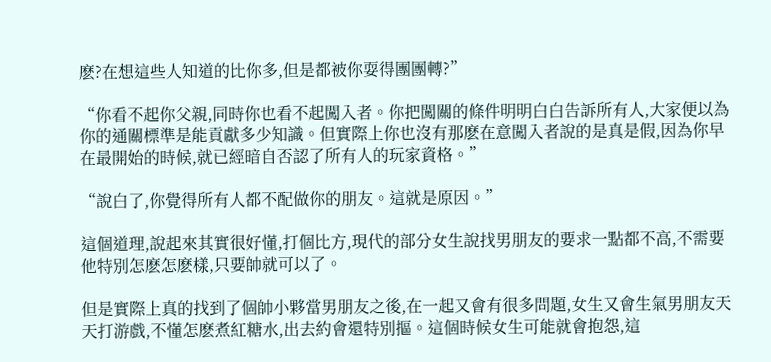麽?在想這些人知道的比你多,但是都被你耍得團團轉?”

“你看不起你父親,同時你也看不起闖入者。你把闖關的條件明明白白告訴所有人,大家便以為你的通關標準是能貢獻多少知識。但實際上你也沒有那麽在意闖入者說的是真是假,因為你早在最開始的時候,就已經暗自否認了所有人的玩家資格。”

“說白了,你覺得所有人都不配做你的朋友。這就是原因。”

這個道理,說起來其實很好懂,打個比方,現代的部分女生說找男朋友的要求一點都不高,不需要他特別怎麽怎麽樣,只要帥就可以了。

但是實際上真的找到了個帥小夥當男朋友之後,在一起又會有很多問題,女生又會生氣男朋友天天打游戲,不懂怎麽煮紅糖水,出去約會還特別摳。這個時候女生可能就會抱怨,這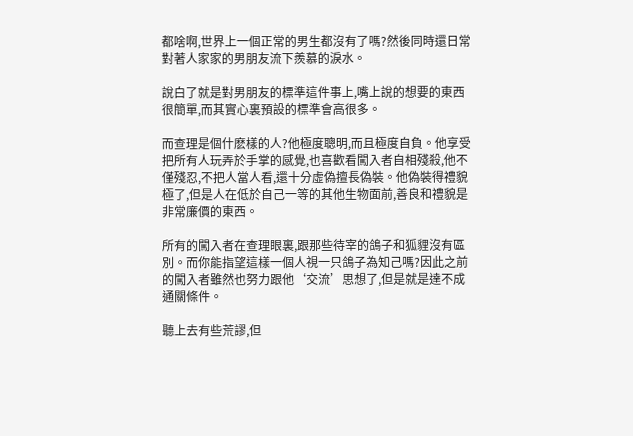都啥啊,世界上一個正常的男生都沒有了嗎?然後同時還日常對著人家家的男朋友流下羨慕的淚水。

說白了就是對男朋友的標準這件事上,嘴上說的想要的東西很簡單,而其實心裏預設的標準會高很多。

而查理是個什麽樣的人?他極度聰明,而且極度自負。他享受把所有人玩弄於手掌的感覺,也喜歡看闖入者自相殘殺,他不僅殘忍,不把人當人看,還十分虛偽擅長偽裝。他偽裝得禮貌極了,但是人在低於自己一等的其他生物面前,善良和禮貌是非常廉價的東西。

所有的闖入者在查理眼裏,跟那些待宰的鴿子和狐貍沒有區別。而你能指望這樣一個人視一只鴿子為知己嗎?因此之前的闖入者雖然也努力跟他‘交流’思想了,但是就是達不成通關條件。

聽上去有些荒謬,但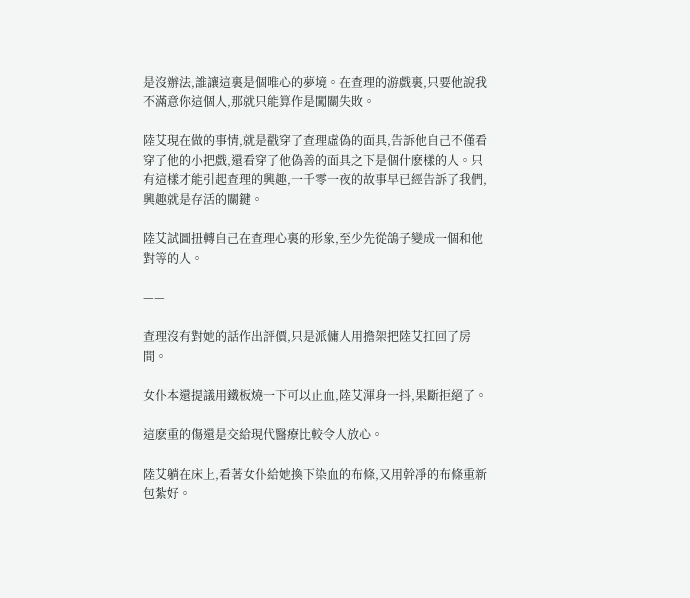是沒辦法,誰讓這裏是個唯心的夢境。在查理的游戲裏,只要他說我不滿意你這個人,那就只能算作是闖關失敗。

陸艾現在做的事情,就是戳穿了查理虛偽的面具,告訴他自己不僅看穿了他的小把戲,還看穿了他偽善的面具之下是個什麽樣的人。只有這樣才能引起查理的興趣,一千零一夜的故事早已經告訴了我們,興趣就是存活的關鍵。

陸艾試圖扭轉自己在查理心裏的形象,至少先從鴿子變成一個和他對等的人。

——

查理沒有對她的話作出評價,只是派傭人用擔架把陸艾扛回了房間。

女仆本還提議用鐵板燒一下可以止血,陸艾渾身一抖,果斷拒絕了。

這麽重的傷還是交給現代醫療比較令人放心。

陸艾躺在床上,看著女仆給她換下染血的布條,又用幹凈的布條重新包紮好。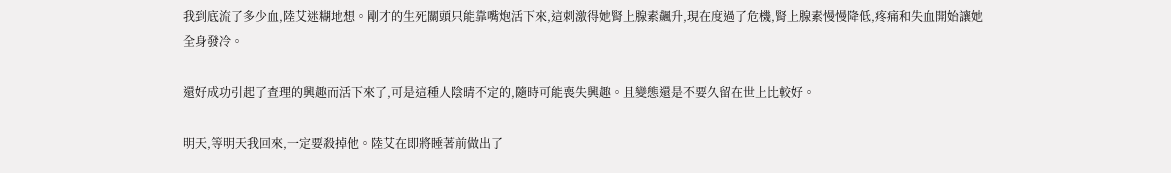我到底流了多少血,陸艾迷糊地想。剛才的生死關頭只能靠嘴炮活下來,這刺激得她腎上腺素飆升,現在度過了危機,腎上腺素慢慢降低,疼痛和失血開始讓她全身發冷。

還好成功引起了查理的興趣而活下來了,可是這種人陰晴不定的,隨時可能喪失興趣。且變態還是不要久留在世上比較好。

明天,等明天我回來,一定要殺掉他。陸艾在即將睡著前做出了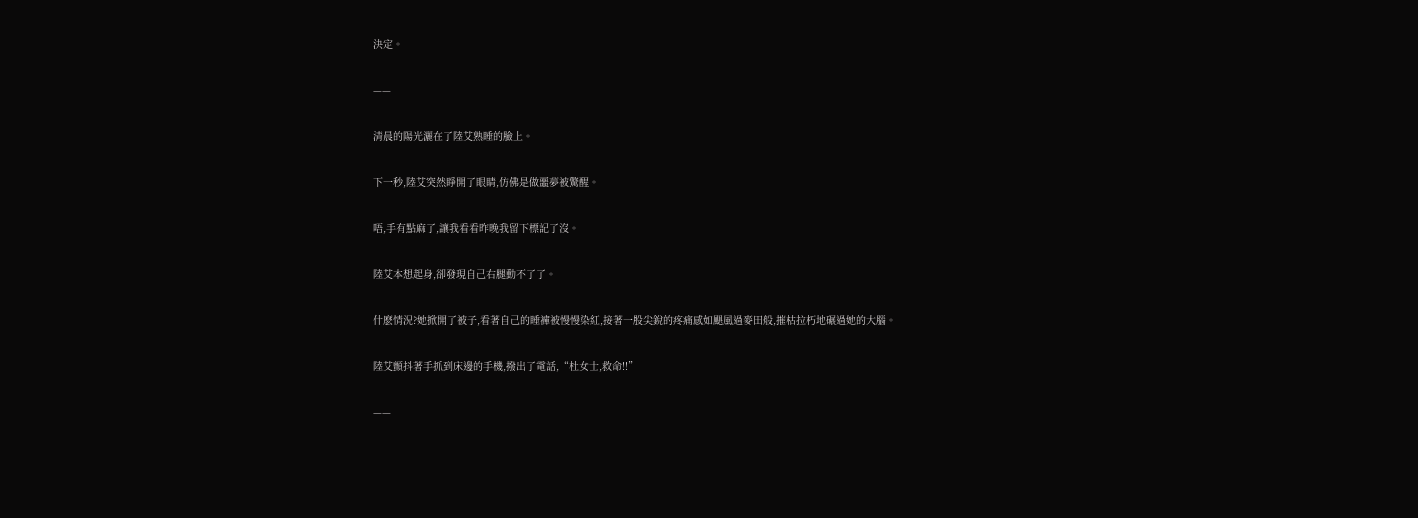決定。

——

清晨的陽光灑在了陸艾熟睡的臉上。

下一秒,陸艾突然睜開了眼睛,仿佛是做噩夢被驚醒。

唔,手有點麻了,讓我看看昨晚我留下標記了沒。

陸艾本想起身,卻發現自己右腿動不了了。

什麽情況?她掀開了被子,看著自己的睡褲被慢慢染紅,接著一股尖銳的疼痛感如颶風過麥田般,摧枯拉朽地碾過她的大腦。

陸艾顫抖著手抓到床邊的手機,撥出了電話,“杜女士,救命!!”

——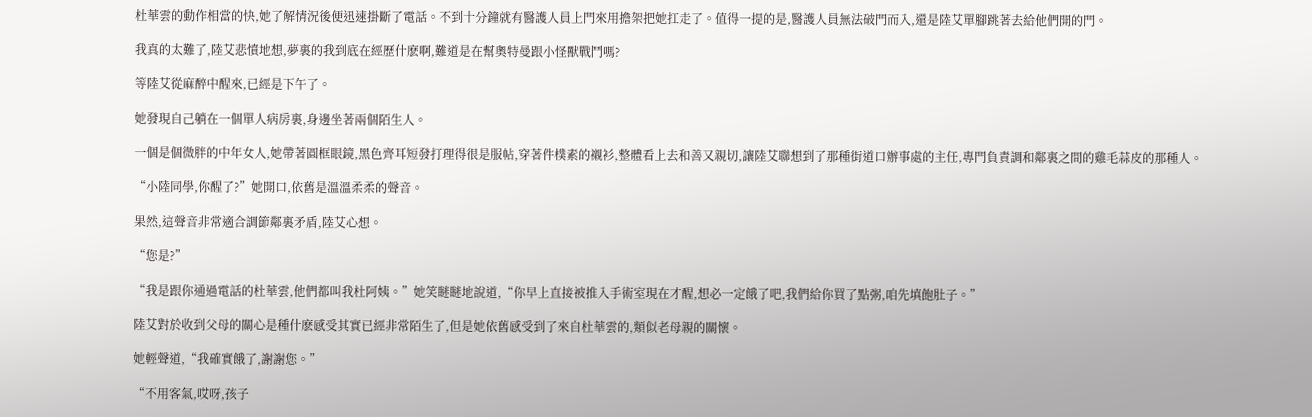杜華雲的動作相當的快,她了解情況後便迅速掛斷了電話。不到十分鐘就有醫護人員上門來用擔架把她扛走了。值得一提的是,醫護人員無法破門而入,還是陸艾單腳跳著去給他們開的門。

我真的太難了,陸艾悲憤地想,夢裏的我到底在經歷什麽啊,難道是在幫奧特曼跟小怪獸戰鬥嗎?

等陸艾從麻醉中醒來,已經是下午了。

她發現自己躺在一個單人病房裏,身邊坐著兩個陌生人。

一個是個微胖的中年女人,她帶著圓框眼鏡,黑色齊耳短發打理得很是服帖,穿著件樸素的襯衫,整體看上去和善又親切,讓陸艾聯想到了那種街道口辦事處的主任,專門負責調和鄰裏之間的雞毛蒜皮的那種人。

“小陸同學,你醒了?”她開口,依舊是溫溫柔柔的聲音。

果然,這聲音非常適合調節鄰裏矛盾,陸艾心想。

“您是?”

“我是跟你通過電話的杜華雲,他們都叫我杜阿姨。”她笑瞇瞇地說道,“你早上直接被推入手術室現在才醒,想必一定餓了吧,我們給你買了點粥,咱先填飽肚子。”

陸艾對於收到父母的關心是種什麽感受其實已經非常陌生了,但是她依舊感受到了來自杜華雲的,類似老母親的關懷。

她輕聲道,“我確實餓了,謝謝您。”

“不用客氣,哎呀,孩子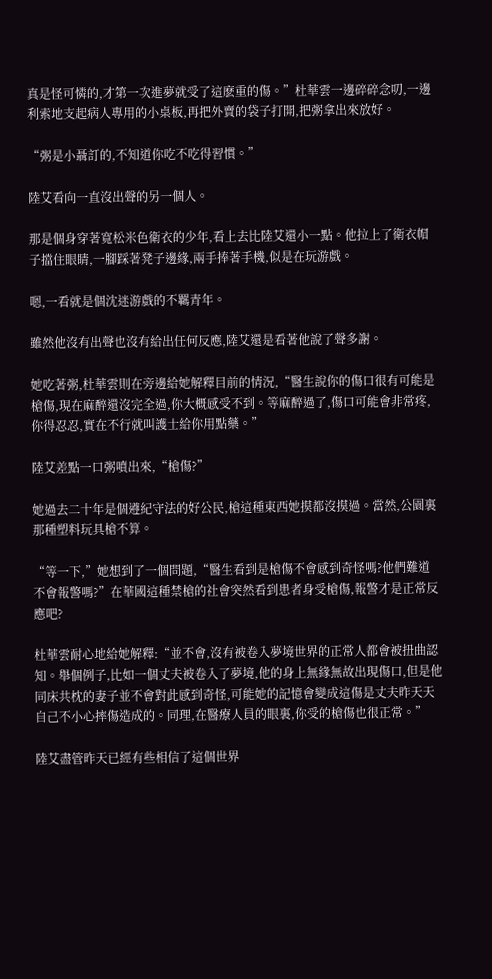真是怪可憐的,才第一次進夢就受了這麽重的傷。”杜華雲一邊碎碎念叨,一邊利索地支起病人專用的小桌板,再把外賣的袋子打開,把粥拿出來放好。

“粥是小聶訂的,不知道你吃不吃得習慣。”

陸艾看向一直沒出聲的另一個人。

那是個身穿著寬松米色衛衣的少年,看上去比陸艾還小一點。他拉上了衛衣帽子擋住眼睛,一腳踩著凳子邊緣,兩手捧著手機,似是在玩游戲。

嗯,一看就是個沈迷游戲的不羈青年。

雖然他沒有出聲也沒有給出任何反應,陸艾還是看著他說了聲多謝。

她吃著粥,杜華雲則在旁邊給她解釋目前的情況,“醫生說你的傷口很有可能是槍傷,現在麻醉還沒完全過,你大概感受不到。等麻醉過了,傷口可能會非常疼,你得忍忍,實在不行就叫護士給你用點藥。”

陸艾差點一口粥噴出來,“槍傷?”

她過去二十年是個遵紀守法的好公民,槍這種東西她摸都沒摸過。當然,公園裏那種塑料玩具槍不算。

“等一下,”她想到了一個問題,“醫生看到是槍傷不會感到奇怪嗎?他們難道不會報警嗎?”在華國這種禁槍的社會突然看到患者身受槍傷,報警才是正常反應吧?

杜華雲耐心地給她解釋:“並不會,沒有被卷入夢境世界的正常人都會被扭曲認知。舉個例子,比如一個丈夫被卷入了夢境,他的身上無緣無故出現傷口,但是他同床共枕的妻子並不會對此感到奇怪,可能她的記憶會變成這傷是丈夫昨天天自己不小心摔傷造成的。同理,在醫療人員的眼裏,你受的槍傷也很正常。”

陸艾盡管昨天已經有些相信了這個世界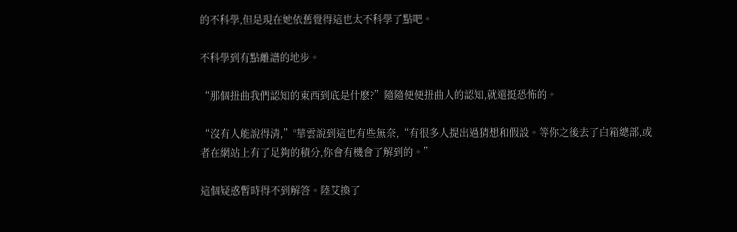的不科學,但是現在她依舊覺得這也太不科學了點吧。

不科學到有點離譜的地步。

“那個扭曲我們認知的東西到底是什麽?”隨隨便便扭曲人的認知,就還挺恐怖的。

“沒有人能說得清,”°華雲說到這也有些無奈,“有很多人提出過猜想和假設。等你之後去了白箱總部,或者在網站上有了足夠的積分,你會有機會了解到的。”

這個疑惑暫時得不到解答。陸艾換了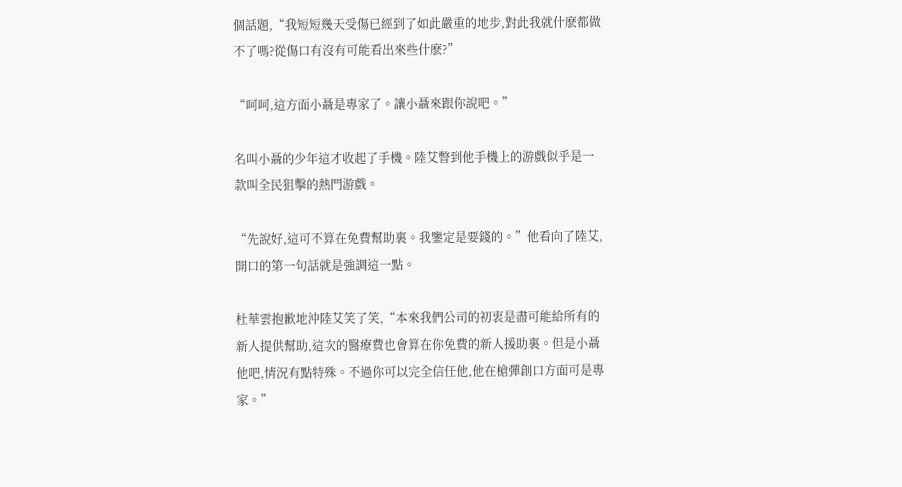個話題,“我短短幾天受傷已經到了如此嚴重的地步,對此我就什麽都做不了嗎?從傷口有沒有可能看出來些什麽?”

“呵呵,這方面小聶是專家了。讓小聶來跟你說吧。”

名叫小聶的少年這才收起了手機。陸艾瞥到他手機上的游戲似乎是一款叫全民狙擊的熱門游戲。

“先說好,這可不算在免費幫助裏。我鑒定是要錢的。”他看向了陸艾,開口的第一句話就是強調這一點。

杜華雲抱歉地沖陸艾笑了笑,“本來我們公司的初衷是盡可能給所有的新人提供幫助,這次的醫療費也會算在你免費的新人援助裏。但是小聶他吧,情況有點特殊。不過你可以完全信任他,他在槍彈創口方面可是專家。”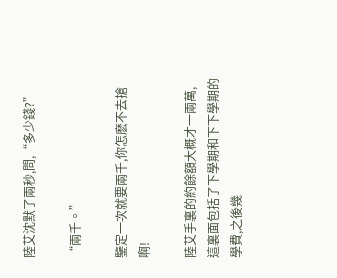陸艾沈默了兩秒,問,“多少錢?”

“兩千。”

鑒定一次就要兩千,你怎麽不去搶啊!

陸艾手裏的約餘額大概才一兩萬,這裏面包括了下學期和下下學期的學費,之後幾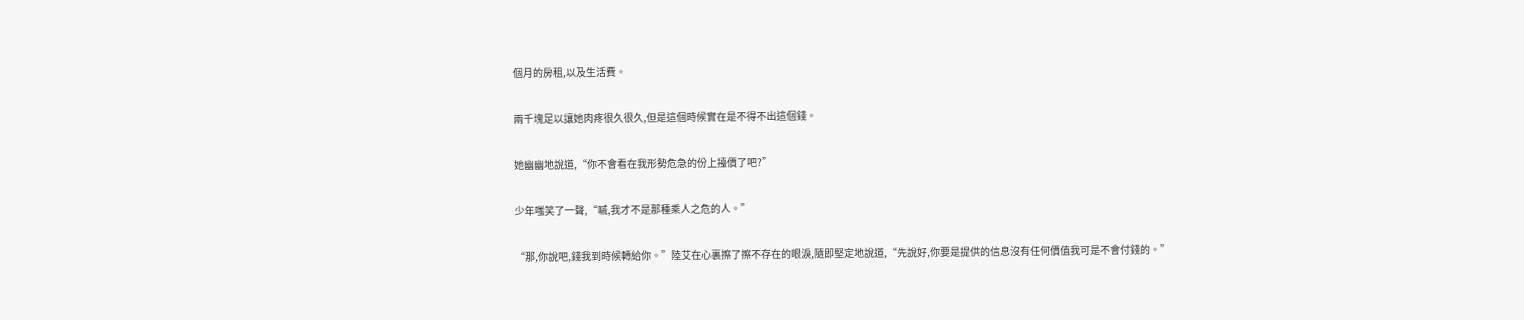個月的房租,以及生活費。

兩千塊足以讓她肉疼很久很久,但是這個時候實在是不得不出這個錢。

她幽幽地說道,“你不會看在我形勢危急的份上擡價了吧?”

少年嗤笑了一聲,“嘁,我才不是那種乘人之危的人。”

“那,你說吧,錢我到時候轉給你。”陸艾在心裏擦了擦不存在的眼淚,隨即堅定地說道,“先說好,你要是提供的信息沒有任何價值我可是不會付錢的。”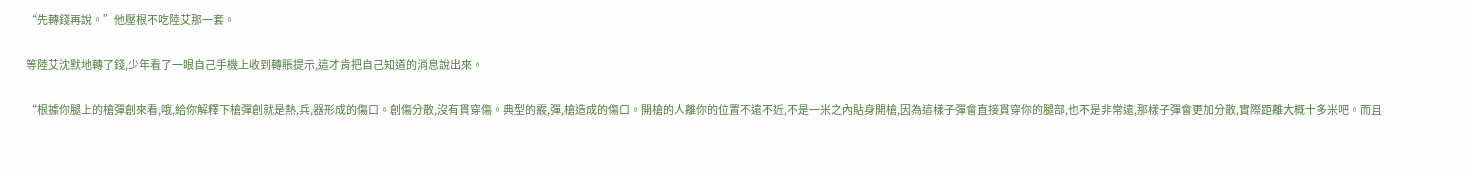“先轉錢再說。”他壓根不吃陸艾那一套。

等陸艾沈默地轉了錢,少年看了一眼自己手機上收到轉賬提示,這才肯把自己知道的消息說出來。

“根據你腿上的槍彈創來看,哦,給你解釋下槍彈創就是熱,兵,器形成的傷口。創傷分散,沒有貫穿傷。典型的霰,彈,槍造成的傷口。開槍的人離你的位置不遠不近,不是一米之內貼身開槍,因為這樣子彈會直接貫穿你的腿部,也不是非常遠,那樣子彈會更加分散,實際距離大概十多米吧。而且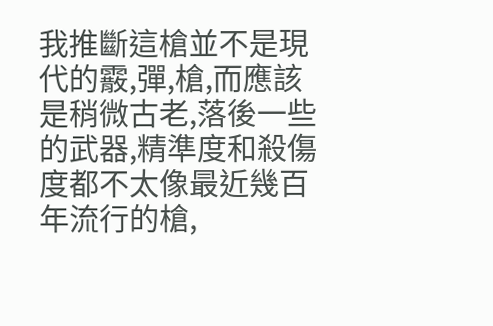我推斷這槍並不是現代的霰,彈,槍,而應該是稍微古老,落後一些的武器,精準度和殺傷度都不太像最近幾百年流行的槍,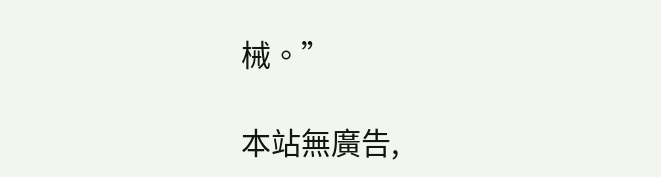械。”

本站無廣告,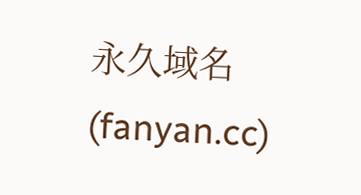永久域名(fanyan.cc)